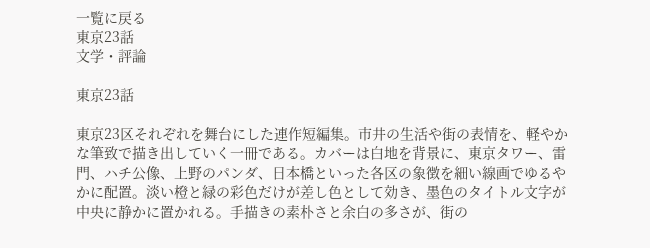一覧に戻る
東京23話
文学・評論

東京23話

東京23区それぞれを舞台にした連作短編集。市井の生活や街の表情を、軽やかな筆致で描き出していく一冊である。カバーは白地を背景に、東京タワー、雷門、ハチ公像、上野のパンダ、日本橋といった各区の象徴を細い線画でゆるやかに配置。淡い橙と緑の彩色だけが差し色として効き、墨色のタイトル文字が中央に静かに置かれる。手描きの素朴さと余白の多さが、街の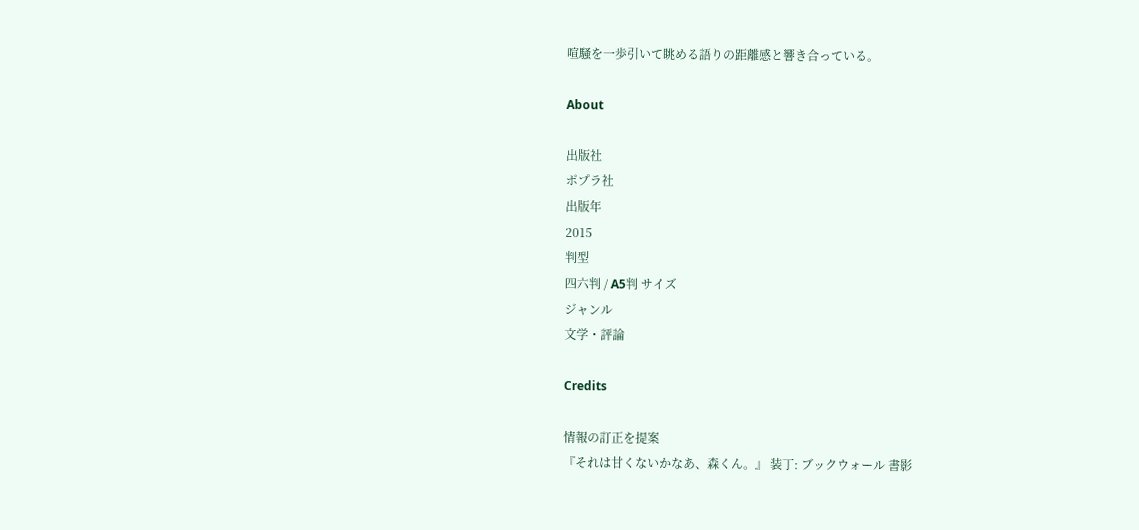喧騒を一歩引いて眺める語りの距離感と響き合っている。

About

出版社
ポプラ社
出版年
2015
判型
四六判 / A5判 サイズ
ジャンル
文学・評論

Credits

情報の訂正を提案
『それは甘くないかなあ、森くん。』 装丁: ブックウォール 書影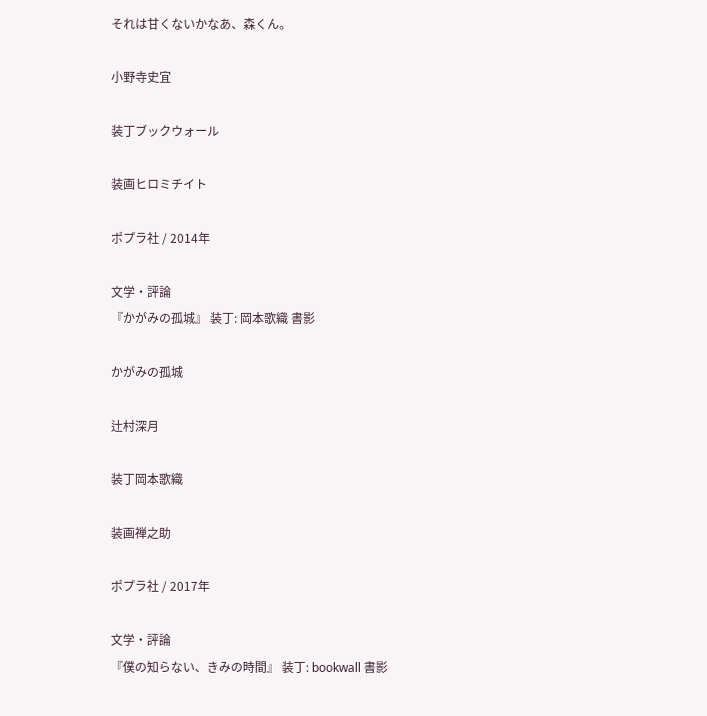それは甘くないかなあ、森くん。

小野寺史宜

装丁ブックウォール

装画ヒロミチイト

ポプラ社 / 2014年

文学・評論
『かがみの孤城』 装丁: 岡本歌織 書影

かがみの孤城

辻村深月

装丁岡本歌織

装画禅之助

ポプラ社 / 2017年

文学・評論
『僕の知らない、きみの時間』 装丁: bookwall 書影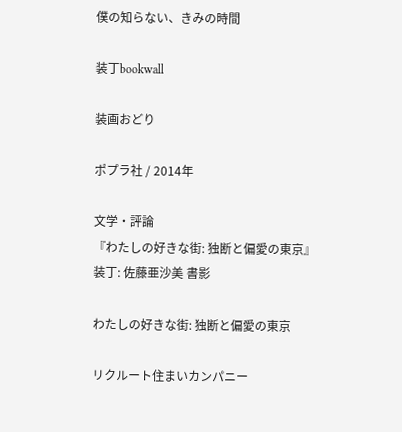僕の知らない、きみの時間

装丁bookwall

装画おどり

ポプラ社 / 2014年

文学・評論
『わたしの好きな街: 独断と偏愛の東京』 装丁: 佐藤亜沙美 書影

わたしの好きな街: 独断と偏愛の東京

リクルート住まいカンパニー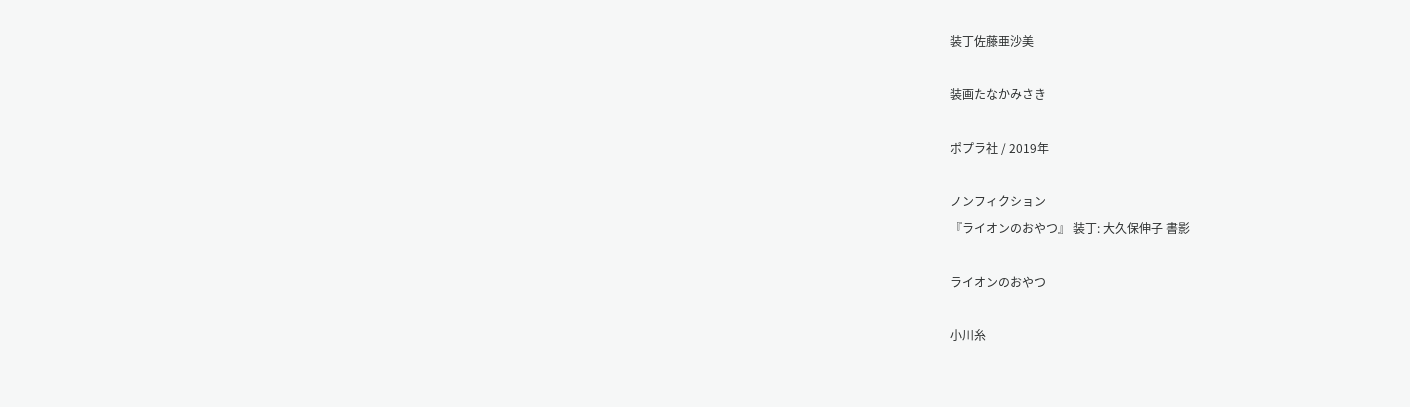装丁佐藤亜沙美

装画たなかみさき

ポプラ社 / 2019年

ノンフィクション
『ライオンのおやつ』 装丁: 大久保伸子 書影

ライオンのおやつ

小川糸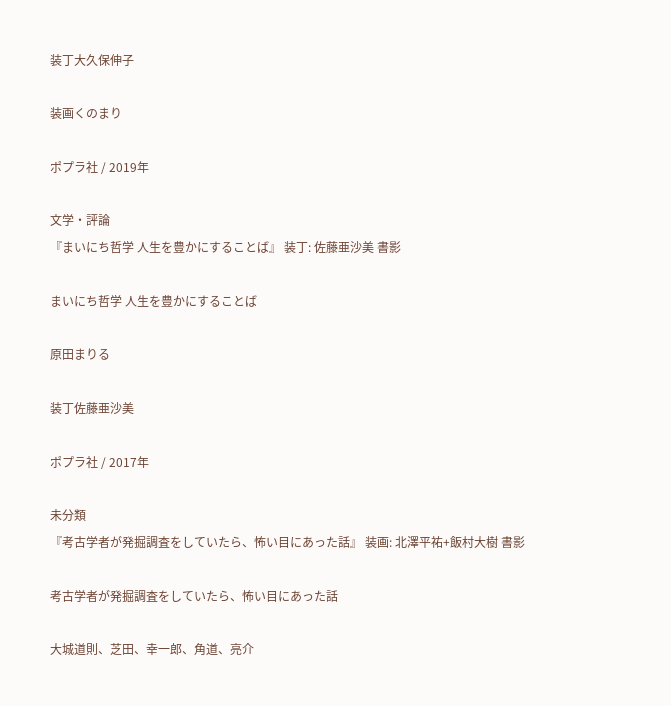装丁大久保伸子

装画くのまり

ポプラ社 / 2019年

文学・評論
『まいにち哲学 人生を豊かにすることば』 装丁: 佐藤亜沙美 書影

まいにち哲学 人生を豊かにすることば

原田まりる

装丁佐藤亜沙美

ポプラ社 / 2017年

未分類
『考古学者が発掘調査をしていたら、怖い目にあった話』 装画: 北澤平祐+飯村大樹 書影

考古学者が発掘調査をしていたら、怖い目にあった話

大城道則、芝田、幸一郎、角道、亮介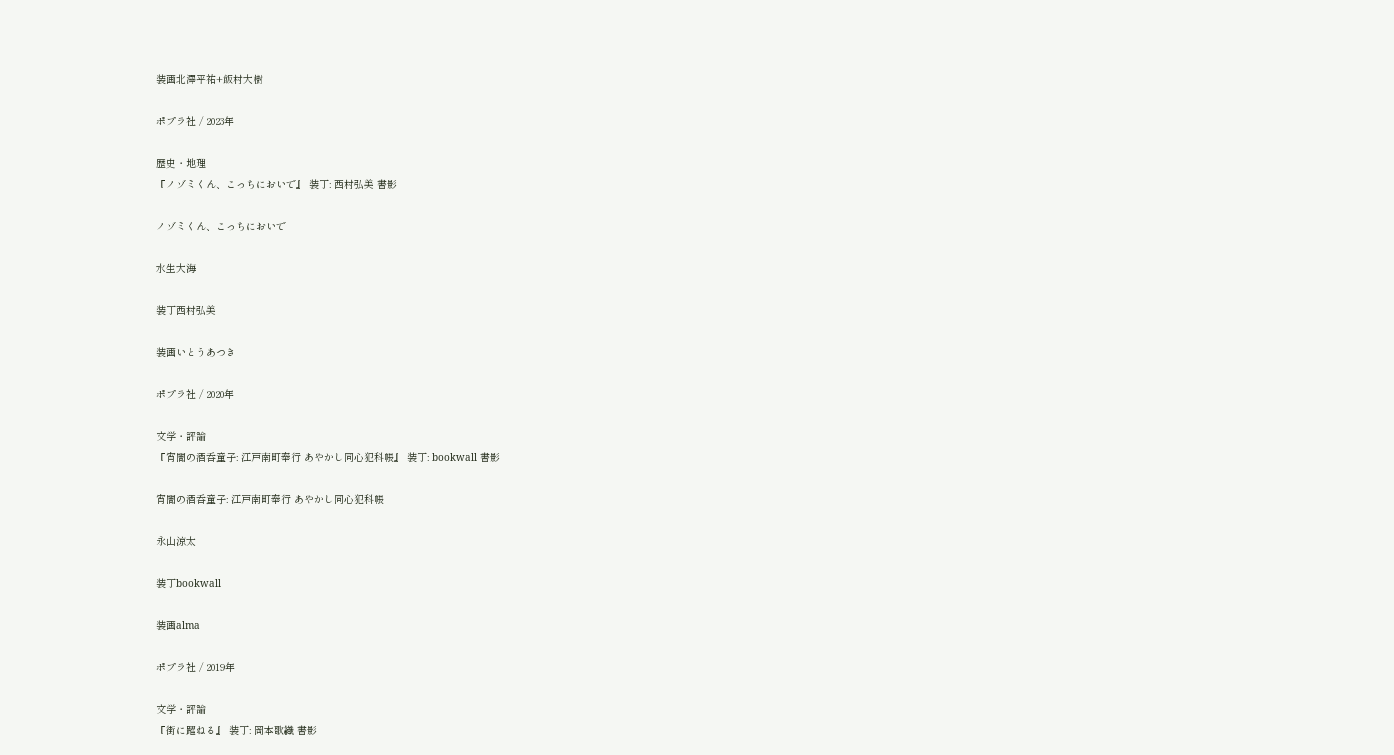装画北澤平祐+飯村大樹

ポプラ社 / 2023年

歴史・地理
『ノゾミくん、こっちにおいで』 装丁: 西村弘美 書影

ノゾミくん、こっちにおいで

水生大海

装丁西村弘美

装画いとうあつき

ポプラ社 / 2020年

文学・評論
『宵闇の酒呑童子: 江戸南町奉行 あやかし同心犯科帳』 装丁: bookwall 書影

宵闇の酒呑童子: 江戸南町奉行 あやかし同心犯科帳

永山涼太

装丁bookwall

装画alma

ポプラ社 / 2019年

文学・評論
『街に躍ねる』 装丁: 岡本歌織 書影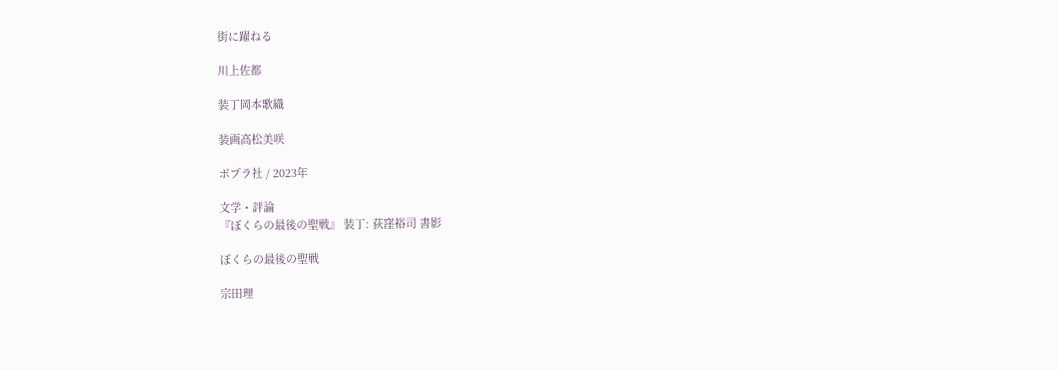街に躍ねる

川上佐都

装丁岡本歌織

装画高松美咲

ポプラ社 / 2023年

文学・評論
『ぼくらの最後の聖戦』 装丁: 荻窪裕司 書影

ぼくらの最後の聖戦

宗田理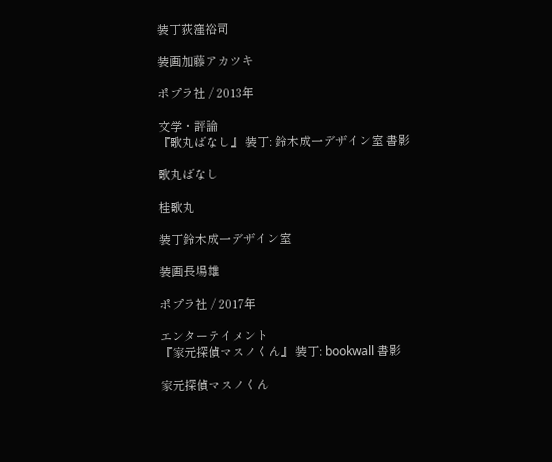装丁荻窪裕司

装画加藤アカツキ

ポプラ社 / 2013年

文学・評論
『歌丸ばなし』 装丁: 鈴木成一デザイン室 書影

歌丸ばなし

桂歌丸

装丁鈴木成一デザイン室

装画長場雄

ポプラ社 / 2017年

エンターテイメント
『家元探偵マスノくん』 装丁: bookwall 書影

家元探偵マスノくん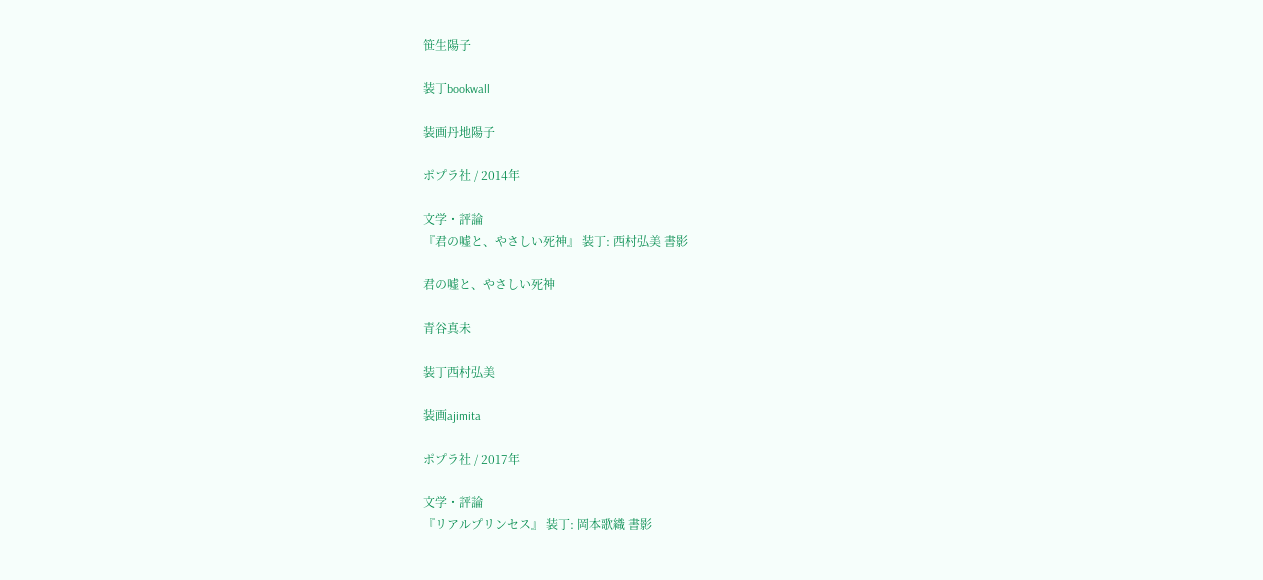笹生陽子

装丁bookwall

装画丹地陽子

ポプラ社 / 2014年

文学・評論
『君の嘘と、やさしい死神』 装丁: 西村弘美 書影

君の嘘と、やさしい死神

青谷真未

装丁西村弘美

装画ajimita

ポプラ社 / 2017年

文学・評論
『リアルプリンセス』 装丁: 岡本歌織 書影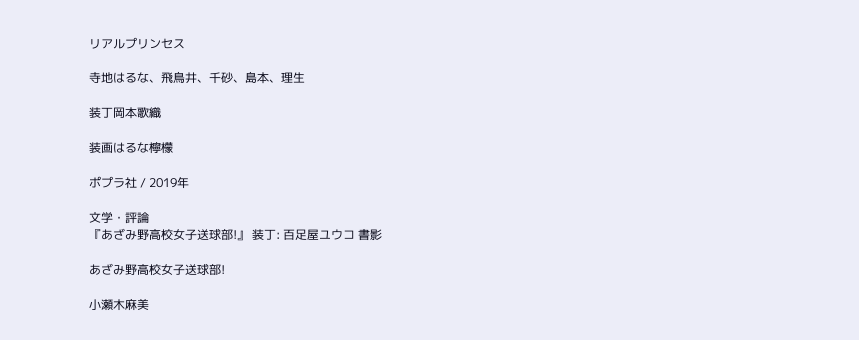リアルプリンセス

寺地はるな、飛鳥井、千砂、島本、理生

装丁岡本歌織

装画はるな檸檬

ポプラ社 / 2019年

文学・評論
『あざみ野高校女子送球部!』 装丁: 百足屋ユウコ 書影

あざみ野高校女子送球部!

小瀬木麻美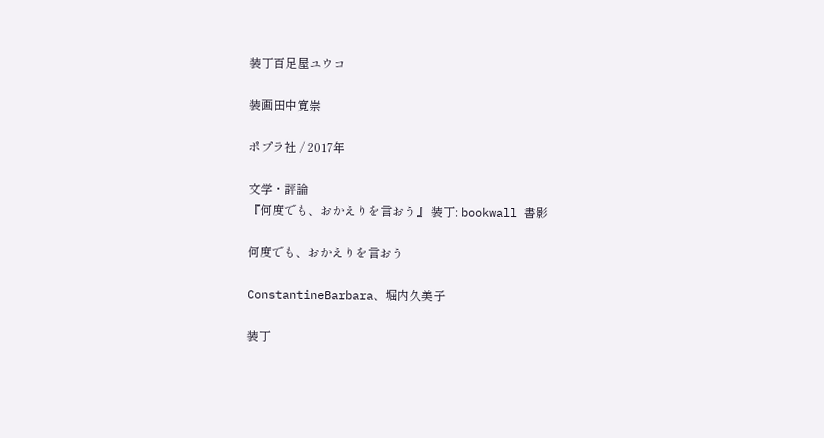装丁百足屋ユウコ

装画田中寛崇

ポプラ社 / 2017年

文学・評論
『何度でも、おかえりを言おう』 装丁: bookwall 書影

何度でも、おかえりを言おう

ConstantineBarbara、堀内久美子

装丁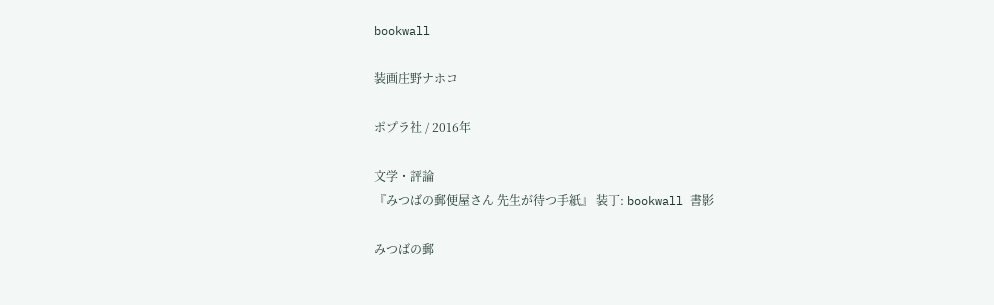bookwall

装画庄野ナホコ

ポプラ社 / 2016年

文学・評論
『みつばの郵便屋さん 先生が待つ手紙』 装丁: bookwall 書影

みつばの郵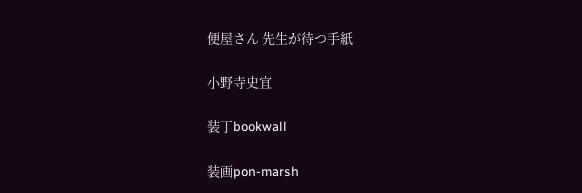便屋さん 先生が待つ手紙

小野寺史宜

装丁bookwall

装画pon-marsh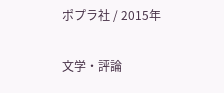ポプラ社 / 2015年

文学・評論